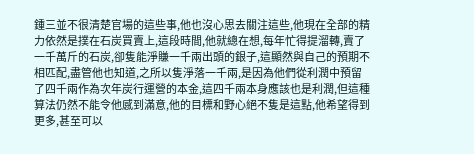鍾三並不很清楚官場的這些事,他也沒心思去關注這些,他現在全部的精力依然是撲在石炭買賣上,這段時間,他就總在想,每年忙得提溜轉,賣了一千萬斤的石炭,卻隻能淨賺一千兩出頭的銀子,這顯然與自己的預期不相匹配,盡管他也知道,之所以隻淨落一千兩,是因為他們從利潤中預留了四千兩作為次年炭行運營的本金,這四千兩本身應該也是利潤,但這種算法仍然不能令他感到滿意,他的目標和野心絕不隻是這點,他希望得到更多,甚至可以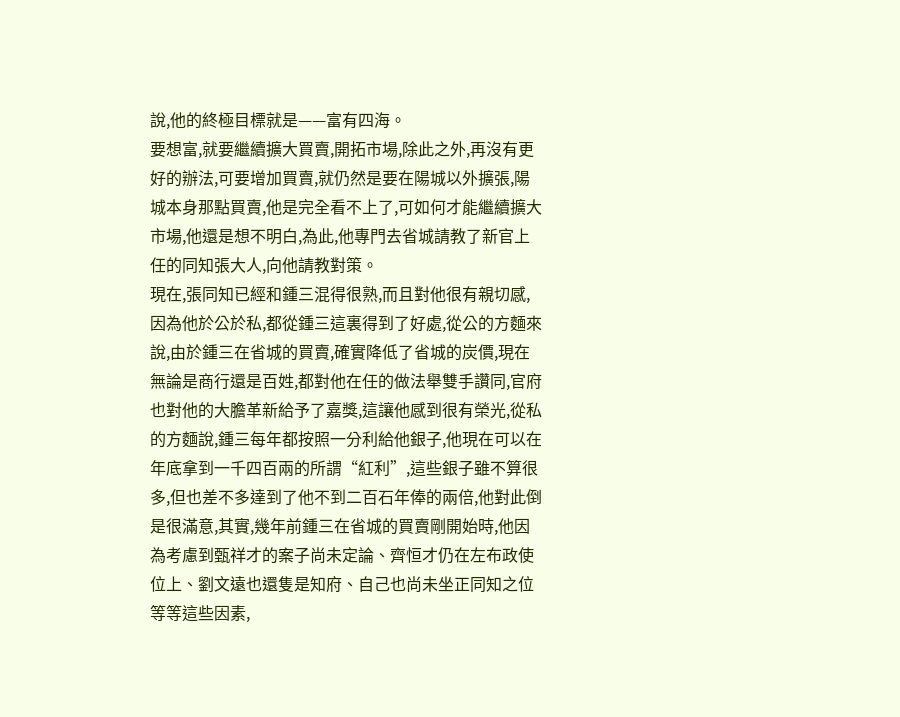說,他的終極目標就是——富有四海。
要想富,就要繼續擴大買賣,開拓市場,除此之外,再沒有更好的辦法,可要增加買賣,就仍然是要在陽城以外擴張,陽城本身那點買賣,他是完全看不上了,可如何才能繼續擴大市場,他還是想不明白,為此,他專門去省城請教了新官上任的同知張大人,向他請教對策。
現在,張同知已經和鍾三混得很熟,而且對他很有親切感,因為他於公於私,都從鍾三這裏得到了好處,從公的方麵來說,由於鍾三在省城的買賣,確實降低了省城的炭價,現在無論是商行還是百姓,都對他在任的做法舉雙手讚同,官府也對他的大膽革新給予了嘉獎,這讓他感到很有榮光,從私的方麵說,鍾三每年都按照一分利給他銀子,他現在可以在年底拿到一千四百兩的所謂“紅利”,這些銀子雖不算很多,但也差不多達到了他不到二百石年俸的兩倍,他對此倒是很滿意,其實,幾年前鍾三在省城的買賣剛開始時,他因為考慮到甄祥才的案子尚未定論、齊恒才仍在左布政使位上、劉文遠也還隻是知府、自己也尚未坐正同知之位等等這些因素,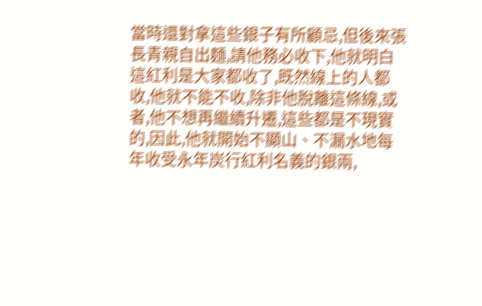當時還對拿這些銀子有所顧忌,但後來張長青親自出麵,請他務必收下,他就明白這紅利是大家都收了,既然線上的人都收,他就不能不收,除非他脫離這條線,或者,他不想再繼續升遷,這些都是不現實的,因此,他就開始不顯山、不漏水地每年收受永年炭行紅利名義的銀兩,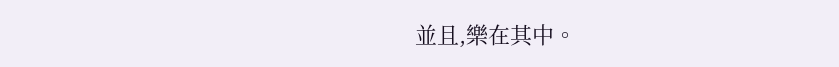並且,樂在其中。